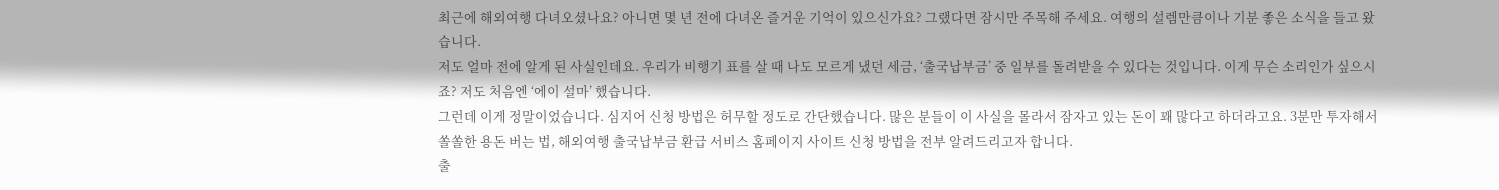최근에 해외여행 다녀오셨나요? 아니면 몇 년 전에 다녀온 즐거운 기억이 있으신가요? 그랬다면 잠시만 주목해 주세요. 여행의 설렘만큼이나 기분 좋은 소식을 들고 왔습니다.
저도 얼마 전에 알게 된 사실인데요. 우리가 비행기 표를 살 때 나도 모르게 냈던 세금, ‘출국납부금’ 중 일부를 돌려받을 수 있다는 것입니다. 이게 무슨 소리인가 싶으시죠? 저도 처음엔 ‘에이 설마’ 했습니다.
그런데 이게 정말이었습니다. 심지어 신청 방법은 허무할 정도로 간단했습니다. 많은 분들이 이 사실을 몰라서 잠자고 있는 돈이 꽤 많다고 하더라고요. 3분만 투자해서 쏠쏠한 용돈 버는 법, 해외여행 출국납부금 환급 서비스 홈페이지 사이트 신청 방법을 전부 알려드리고자 합니다.
출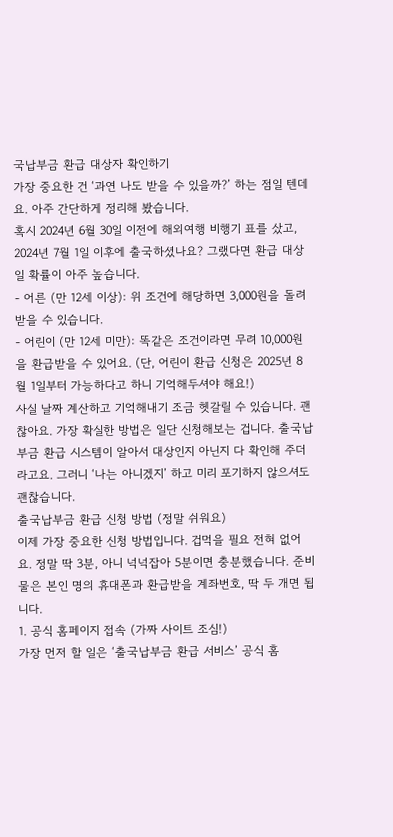국납부금 환급 대상자 확인하기
가장 중요한 건 ‘과연 나도 받을 수 있을까?’ 하는 점일 텐데요. 아주 간단하게 정리해 봤습니다.
혹시 2024년 6월 30일 이전에 해외여행 비행기 표를 샀고, 2024년 7월 1일 이후에 출국하셨나요? 그랬다면 환급 대상일 확률이 아주 높습니다.
- 어른 (만 12세 이상): 위 조건에 해당하면 3,000원을 돌려받을 수 있습니다.
- 어린이 (만 12세 미만): 똑같은 조건이라면 무려 10,000원을 환급받을 수 있어요. (단, 어린이 환급 신청은 2025년 8월 1일부터 가능하다고 하니 기억해두셔야 해요!)
사실 날짜 계산하고 기억해내기 조금 헷갈릴 수 있습니다. 괜찮아요. 가장 확실한 방법은 일단 신청해보는 겁니다. 출국납부금 환급 시스템이 알아서 대상인지 아닌지 다 확인해 주더라고요. 그러니 ‘나는 아니겠지’ 하고 미리 포기하지 않으셔도 괜찮습니다.
출국납부금 환급 신청 방법 (정말 쉬워요)
이제 가장 중요한 신청 방법입니다. 겁먹을 필요 전혀 없어요. 정말 딱 3분, 아니 넉넉잡아 5분이면 충분했습니다. 준비물은 본인 명의 휴대폰과 환급받을 계좌번호, 딱 두 개면 됩니다.
1. 공식 홈페이지 접속 (가짜 사이트 조심!)
가장 먼저 할 일은 ‘출국납부금 환급 서비스’ 공식 홈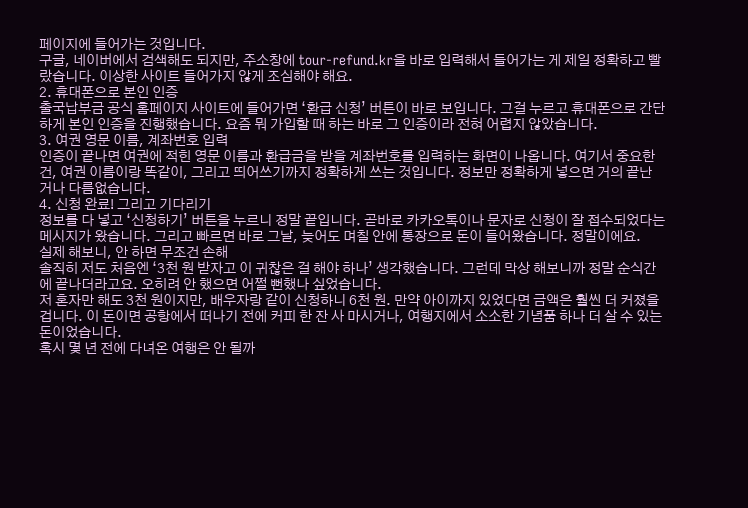페이지에 들어가는 것입니다.
구글, 네이버에서 검색해도 되지만, 주소창에 tour-refund.kr을 바로 입력해서 들어가는 게 제일 정확하고 빨랐습니다. 이상한 사이트 들어가지 않게 조심해야 해요.
2. 휴대폰으로 본인 인증
출국납부금 공식 홈페이지 사이트에 들어가면 ‘환급 신청’ 버튼이 바로 보입니다. 그걸 누르고 휴대폰으로 간단하게 본인 인증을 진행했습니다. 요즘 뭐 가입할 때 하는 바로 그 인증이라 전혀 어렵지 않았습니다.
3. 여권 영문 이름, 계좌번호 입력
인증이 끝나면 여권에 적힌 영문 이름과 환급금을 받을 계좌번호를 입력하는 화면이 나옵니다. 여기서 중요한 건, 여권 이름이랑 똑같이, 그리고 띄어쓰기까지 정확하게 쓰는 것입니다. 정보만 정확하게 넣으면 거의 끝난 거나 다름없습니다.
4. 신청 완료! 그리고 기다리기
정보를 다 넣고 ‘신청하기’ 버튼을 누르니 정말 끝입니다. 곧바로 카카오톡이나 문자로 신청이 잘 접수되었다는 메시지가 왔습니다. 그리고 빠르면 바로 그날, 늦어도 며칠 안에 통장으로 돈이 들어왔습니다. 정말이에요.
실제 해보니, 안 하면 무조건 손해
솔직히 저도 처음엔 ‘3천 원 받자고 이 귀찮은 걸 해야 하나’ 생각했습니다. 그런데 막상 해보니까 정말 순식간에 끝나더라고요. 오히려 안 했으면 어쩔 뻔했나 싶었습니다.
저 혼자만 해도 3천 원이지만, 배우자랑 같이 신청하니 6천 원. 만약 아이까지 있었다면 금액은 훨씬 더 커졌을 겁니다. 이 돈이면 공항에서 떠나기 전에 커피 한 잔 사 마시거나, 여행지에서 소소한 기념품 하나 더 살 수 있는 돈이었습니다.
혹시 몇 년 전에 다녀온 여행은 안 될까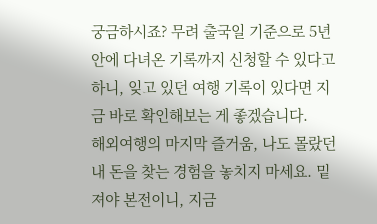궁금하시죠? 무려 출국일 기준으로 5년 안에 다녀온 기록까지 신청할 수 있다고 하니, 잊고 있던 여행 기록이 있다면 지금 바로 확인해보는 게 좋겠습니다.
해외여행의 마지막 즐거움, 나도 몰랐던 내 돈을 찾는 경험을 놓치지 마세요. 밑져야 본전이니, 지금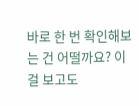바로 한 번 확인해보는 건 어떨까요? 이걸 보고도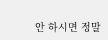안 하시면 정말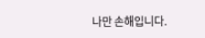나만 손해입니다.